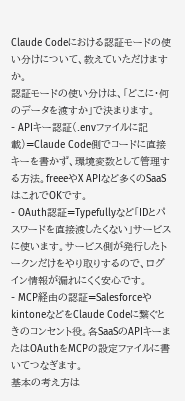Claude Codeにおける認証モードの使い分けについて、教えていただけますか。
認証モードの使い分けは、「どこに・何のデータを渡すか」で決まります。
- APIキー認証(.envファイルに記載)=Claude Code側でコードに直接キーを書かず、環境変数として管理する方法。freeeやX APIなど多くのSaaSはこれでOKです。
- OAuth認証=Typefullyなど「IDとパスワードを直接渡したくない」サービスに使います。サービス側が発行したトークンだけをやり取りするので、ログイン情報が漏れにくく安心です。
- MCP経由の認証=SalesforceやkintoneなどをClaude Codeに繋ぐときのコンセント役。各SaaSのAPIキーまたはOAuthをMCPの設定ファイルに書いてつなぎます。
基本の考え方は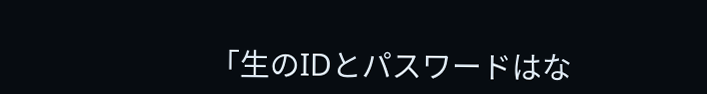「生のIDとパスワードはな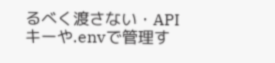るべく渡さない・APIキーや.envで管理す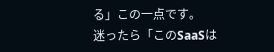る」この一点です。
迷ったら「このSaaSは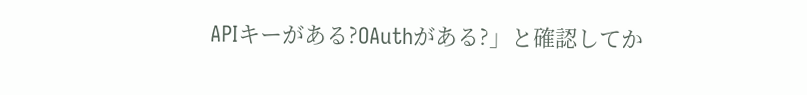APIキーがある?OAuthがある?」と確認してか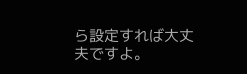ら設定すれば大丈夫ですよ。